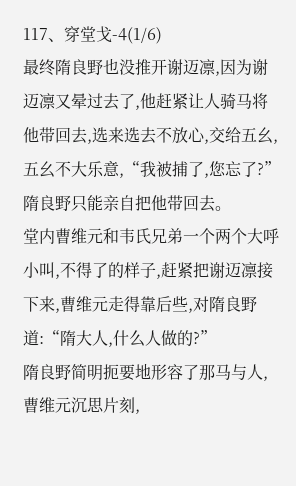117、穿堂戈-4(1/6)
最终隋良野也没推开谢迈凛,因为谢迈凛又晕过去了,他赶紧让人骑马将他带回去,选来选去不放心,交给五幺,五幺不大乐意,“我被捕了,您忘了?”隋良野只能亲自把他带回去。
堂内曹维元和韦氏兄弟一个两个大呼小叫,不得了的样子,赶紧把谢迈凛接下来,曹维元走得靠后些,对隋良野道:“隋大人,什么人做的?”
隋良野简明扼要地形容了那马与人,曹维元沉思片刻,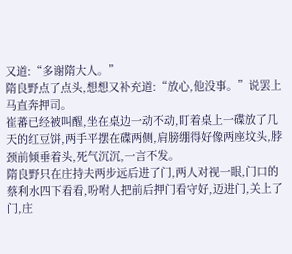又道:“多谢隋大人。”
隋良野点了点头,想想又补充道:“放心,他没事。”说罢上马直奔押司。
崔蕃已经被叫醒,坐在桌边一动不动,盯着桌上一碟放了几天的红豆饼,两手平摆在碟两侧,肩膀绷得好像两座坟头,脖颈前倾垂着头,死气沉沉,一言不发。
隋良野只在庄持夫两步远后进了门,两人对视一眼,门口的蔡利水四下看看,吩咐人把前后押门看守好,迈进门,关上了门,庄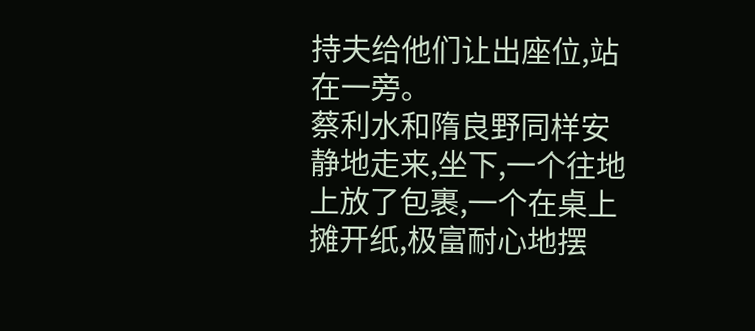持夫给他们让出座位,站在一旁。
蔡利水和隋良野同样安静地走来,坐下,一个往地上放了包裹,一个在桌上摊开纸,极富耐心地摆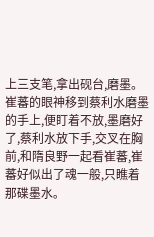上三支笔,拿出砚台,磨墨。
崔蕃的眼神移到蔡利水磨墨的手上,便盯着不放,墨磨好了,蔡利水放下手,交叉在胸前,和隋良野一起看崔蕃,崔蕃好似出了魂一般,只瞧着那碟墨水。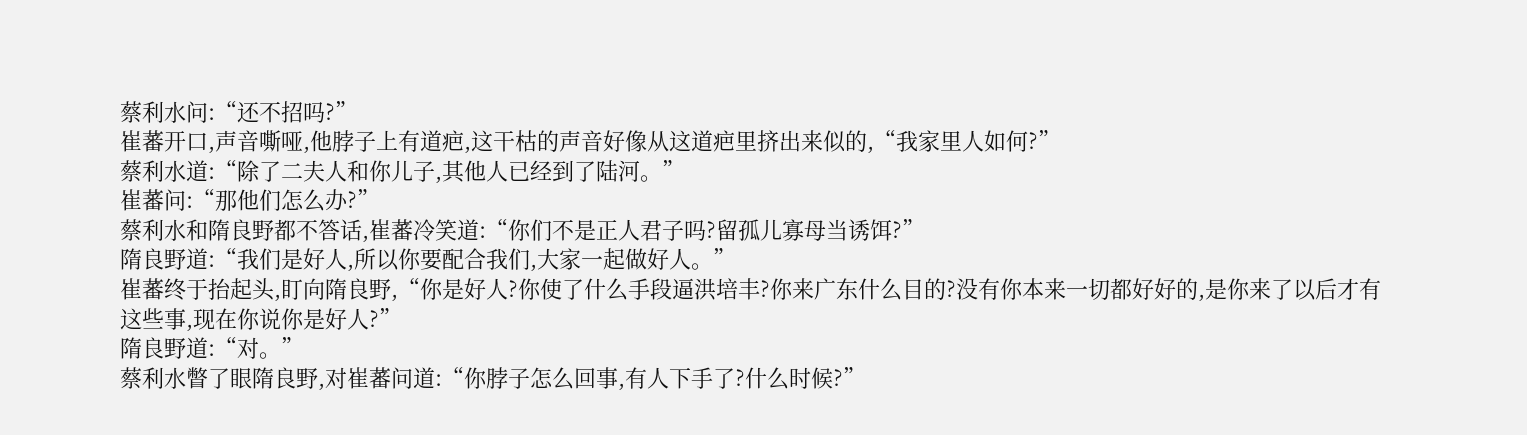蔡利水问:“还不招吗?”
崔蕃开口,声音嘶哑,他脖子上有道疤,这干枯的声音好像从这道疤里挤出来似的,“我家里人如何?”
蔡利水道:“除了二夫人和你儿子,其他人已经到了陆河。”
崔蕃问:“那他们怎么办?”
蔡利水和隋良野都不答话,崔蕃冷笑道:“你们不是正人君子吗?留孤儿寡母当诱饵?”
隋良野道:“我们是好人,所以你要配合我们,大家一起做好人。”
崔蕃终于抬起头,盯向隋良野,“你是好人?你使了什么手段逼洪培丰?你来广东什么目的?没有你本来一切都好好的,是你来了以后才有这些事,现在你说你是好人?”
隋良野道:“对。”
蔡利水瞥了眼隋良野,对崔蕃问道:“你脖子怎么回事,有人下手了?什么时候?”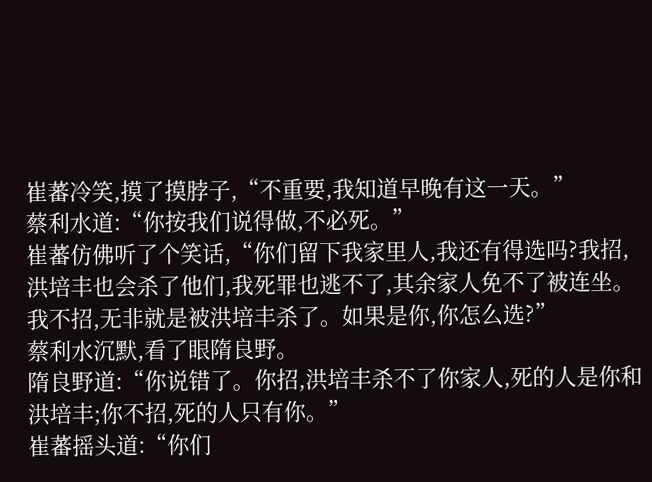崔蕃冷笑,摸了摸脖子,“不重要,我知道早晚有这一天。”
蔡利水道:“你按我们说得做,不必死。”
崔蕃仿佛听了个笑话,“你们留下我家里人,我还有得选吗?我招,洪培丰也会杀了他们,我死罪也逃不了,其余家人免不了被连坐。我不招,无非就是被洪培丰杀了。如果是你,你怎么选?”
蔡利水沉默,看了眼隋良野。
隋良野道:“你说错了。你招,洪培丰杀不了你家人,死的人是你和洪培丰;你不招,死的人只有你。”
崔蕃摇头道:“你们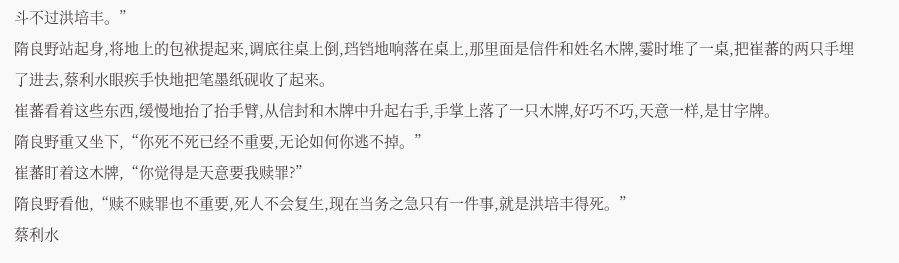斗不过洪培丰。”
隋良野站起身,将地上的包袱提起来,调底往桌上倒,珰铛地响落在桌上,那里面是信件和姓名木牌,霎时堆了一桌,把崔蕃的两只手埋了进去,蔡利水眼疾手快地把笔墨纸砚收了起来。
崔蕃看着这些东西,缓慢地抬了抬手臂,从信封和木牌中升起右手,手掌上落了一只木牌,好巧不巧,天意一样,是甘字牌。
隋良野重又坐下,“你死不死已经不重要,无论如何你逃不掉。”
崔蕃盯着这木牌,“你觉得是天意要我赎罪?”
隋良野看他,“赎不赎罪也不重要,死人不会复生,现在当务之急只有一件事,就是洪培丰得死。”
蔡利水